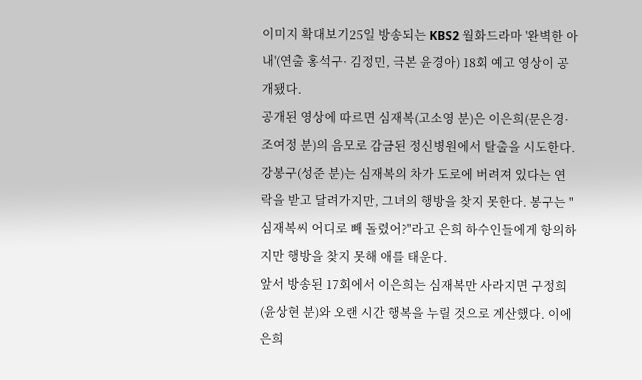이미지 확대보기25일 방송되는 KBS2 월화드라마 '완벽한 아내'(연출 홍석구· 김정민, 극본 윤경아) 18회 예고 영상이 공개됐다.
공개된 영상에 따르면 심재복(고소영 분)은 이은희(문은경· 조여정 분)의 음모로 감금된 정신병원에서 탈출을 시도한다.
강봉구(성준 분)는 심재복의 차가 도로에 버려져 있다는 연락을 받고 달려가지만, 그녀의 행방을 찾지 못한다. 봉구는 "심재복씨 어디로 빼 돌렸어?"라고 은희 하수인들에게 항의하지만 행방을 찾지 못해 애를 태운다.
앞서 방송된 17회에서 이은희는 심재복만 사라지면 구정희(윤상현 분)와 오랜 시간 행복을 누릴 것으로 계산했다. 이에 은희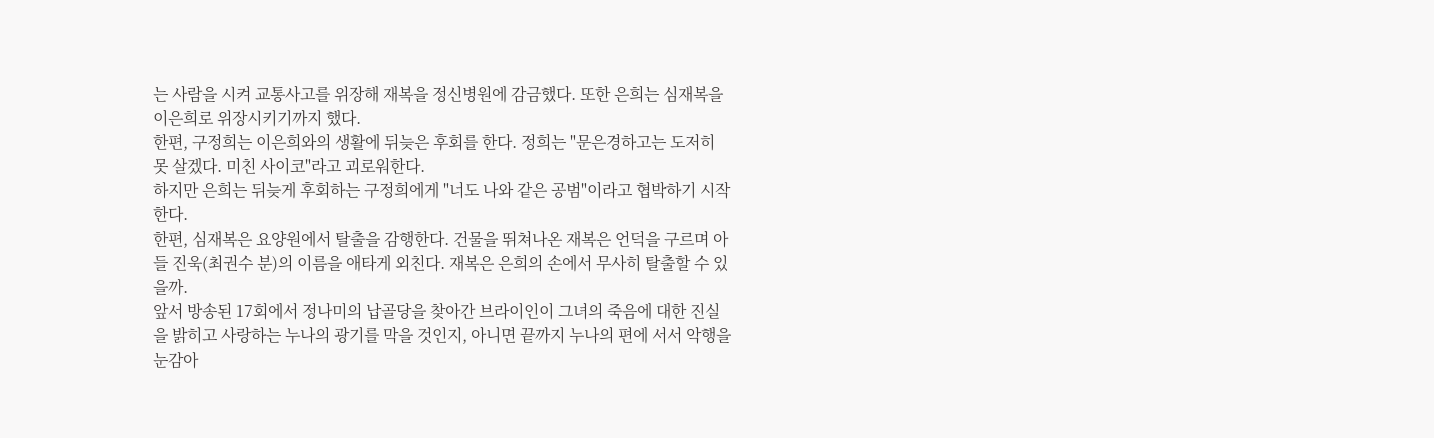는 사람을 시켜 교통사고를 위장해 재복을 정신병원에 감금했다. 또한 은희는 심재복을 이은희로 위장시키기까지 했다.
한편, 구정희는 이은희와의 생활에 뒤늦은 후회를 한다. 정희는 "문은경하고는 도저히 못 살겠다. 미친 사이코"라고 괴로워한다.
하지만 은희는 뒤늦게 후회하는 구정희에게 "너도 나와 같은 공범"이라고 협박하기 시작한다.
한편, 심재복은 요양원에서 탈출을 감행한다. 건물을 뛰쳐나온 재복은 언덕을 구르며 아들 진욱(최권수 분)의 이름을 애타게 외친다. 재복은 은희의 손에서 무사히 탈출할 수 있을까.
앞서 방송된 17회에서 정나미의 납골당을 찾아간 브라이인이 그녀의 죽음에 대한 진실을 밝히고 사랑하는 누나의 광기를 막을 것인지, 아니면 끝까지 누나의 편에 서서 악행을 눈감아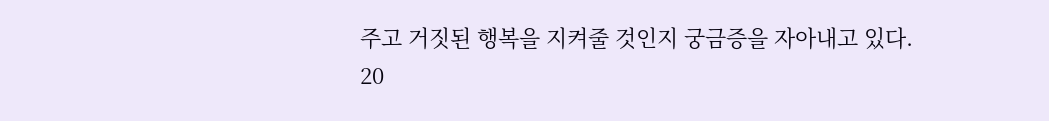주고 거짓된 행복을 지켜줄 것인지 궁금증을 자아내고 있다.
20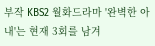부작 KBS2 월화드라마 '완벽한 아내'는 현재 3회를 남겨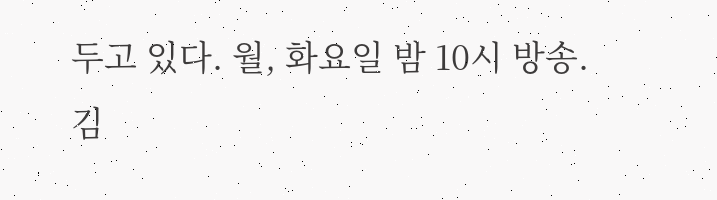두고 있다. 월, 화요일 밤 10시 방송.
김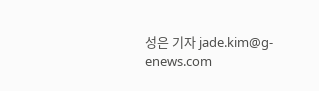성은 기자 jade.kim@g-enews.com